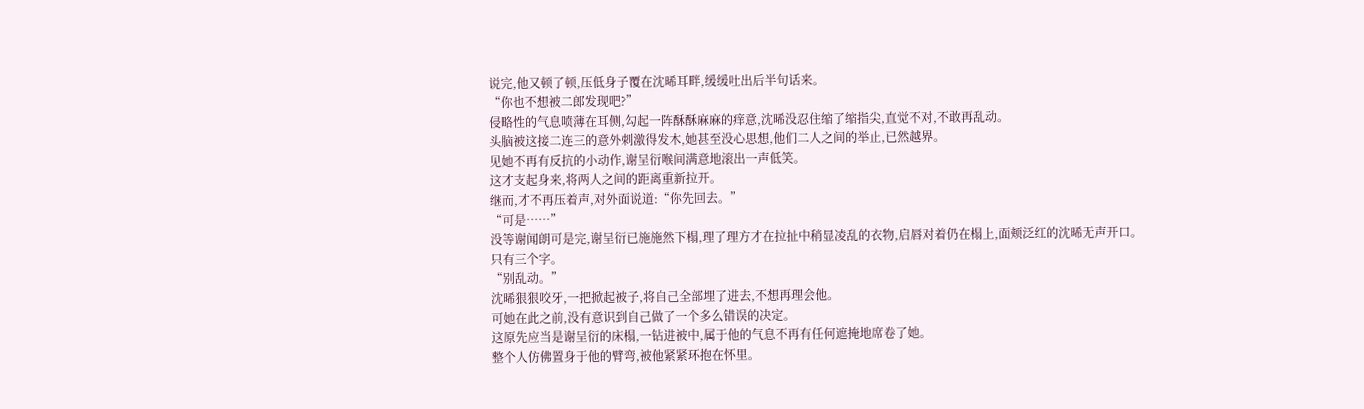说完,他又顿了顿,压低身子覆在沈晞耳畔,缓缓吐出后半句话来。
“你也不想被二郎发现吧?”
侵略性的气息喷薄在耳侧,勾起一阵酥酥麻麻的痒意,沈晞没忍住缩了缩指尖,直觉不对,不敢再乱动。
头脑被这接二连三的意外刺激得发木,她甚至没心思想,他们二人之间的举止,已然越界。
见她不再有反抗的小动作,谢呈衍喉间满意地滚出一声低笑。
这才支起身来,将两人之间的距离重新拉开。
继而,才不再压着声,对外面说道:“你先回去。”
“可是……”
没等谢闻朗可是完,谢呈衍已施施然下榻,理了理方才在拉扯中稍显凌乱的衣物,启唇对着仍在榻上,面颊泛红的沈晞无声开口。
只有三个字。
“别乱动。”
沈晞狠狠咬牙,一把掀起被子,将自己全部埋了进去,不想再理会他。
可她在此之前,没有意识到自己做了一个多么错误的决定。
这原先应当是谢呈衍的床榻,一钻进被中,属于他的气息不再有任何遮掩地席卷了她。
整个人仿佛置身于他的臂弯,被他紧紧环抱在怀里。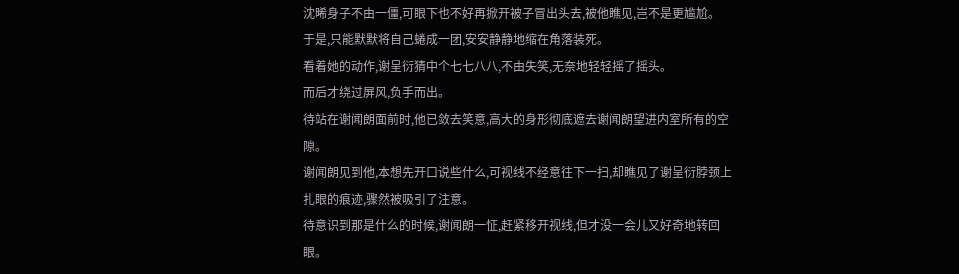沈晞身子不由一僵,可眼下也不好再掀开被子冒出头去,被他瞧见,岂不是更尴尬。
于是,只能默默将自己蜷成一团,安安静静地缩在角落装死。
看着她的动作,谢呈衍猜中个七七八八,不由失笑,无奈地轻轻摇了摇头。
而后才绕过屏风,负手而出。
待站在谢闻朗面前时,他已敛去笑意,高大的身形彻底遮去谢闻朗望进内室所有的空隙。
谢闻朗见到他,本想先开口说些什么,可视线不经意往下一扫,却瞧见了谢呈衍脖颈上扎眼的痕迹,骤然被吸引了注意。
待意识到那是什么的时候,谢闻朗一怔,赶紧移开视线,但才没一会儿又好奇地转回眼。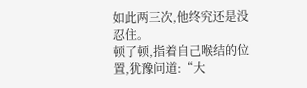如此两三次,他终究还是没忍住。
顿了顿,指着自己喉结的位置,犹豫问道:“大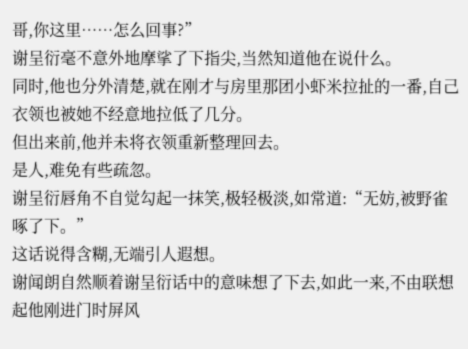哥,你这里……怎么回事?”
谢呈衍毫不意外地摩挲了下指尖,当然知道他在说什么。
同时,他也分外清楚,就在刚才与房里那团小虾米拉扯的一番,自己衣领也被她不经意地拉低了几分。
但出来前,他并未将衣领重新整理回去。
是人,难免有些疏忽。
谢呈衍唇角不自觉勾起一抹笑,极轻极淡,如常道:“无妨,被野雀啄了下。”
这话说得含糊,无端引人遐想。
谢闻朗自然顺着谢呈衍话中的意味想了下去,如此一来,不由联想起他刚进门时屏风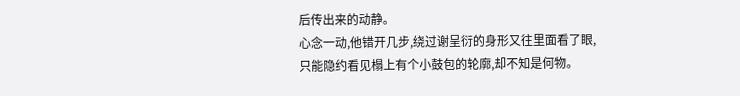后传出来的动静。
心念一动,他错开几步,绕过谢呈衍的身形又往里面看了眼,只能隐约看见榻上有个小鼓包的轮廓,却不知是何物。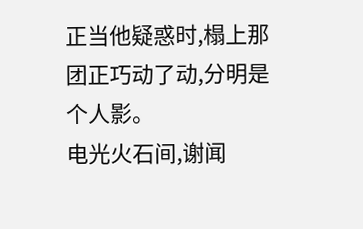正当他疑惑时,榻上那团正巧动了动,分明是个人影。
电光火石间,谢闻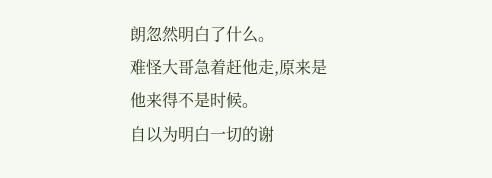朗忽然明白了什么。
难怪大哥急着赶他走,原来是他来得不是时候。
自以为明白一切的谢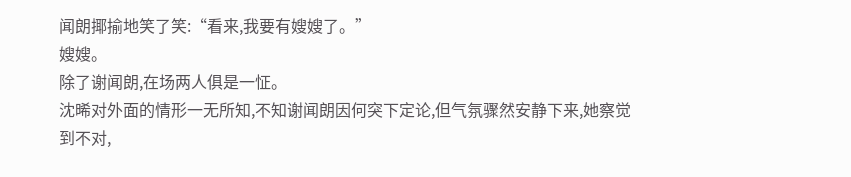闻朗揶揄地笑了笑:“看来,我要有嫂嫂了。”
嫂嫂。
除了谢闻朗,在场两人俱是一怔。
沈晞对外面的情形一无所知,不知谢闻朗因何突下定论,但气氛骤然安静下来,她察觉到不对,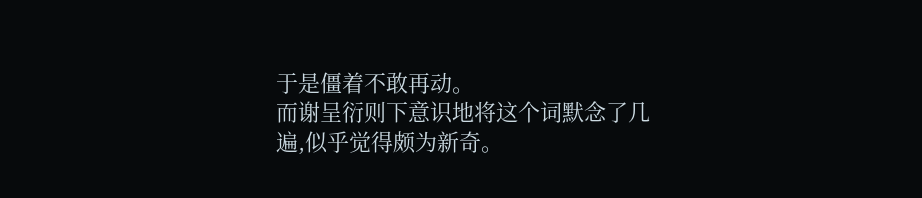于是僵着不敢再动。
而谢呈衍则下意识地将这个词默念了几遍,似乎觉得颇为新奇。